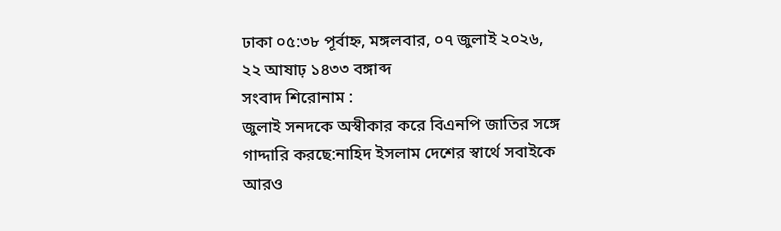ঢাকা ০৫:৩৮ পূর্বাহ্ন, মঙ্গলবার, ০৭ জুলাই ২০২৬, ২২ আষাঢ় ১৪৩৩ বঙ্গাব্দ
সংবাদ শিরোনাম :
জুলাই সনদকে অস্বীকার করে বিএনপি জাতির সঙ্গে গাদ্দারি করছে:নাহিদ ইসলাম দেশের স্বার্থে সবাইকে আরও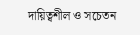দায়িত্বশীল ও সচেতন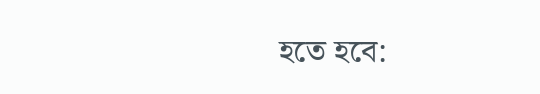হতে হবে: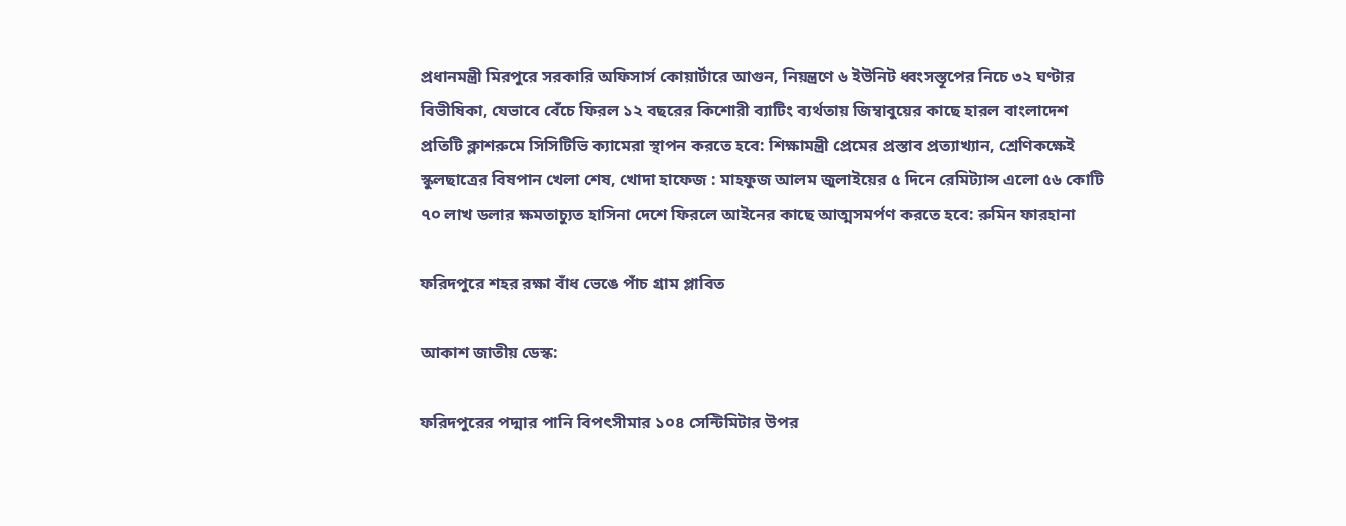প্রধানমন্ত্রী মিরপুরে সরকারি অফিসার্স কোয়ার্টারে আগুন, নিয়ন্ত্রণে ৬ ইউনিট ধ্বংসস্তূপের নিচে ৩২ ঘণ্টার বিভীষিকা, যেভাবে বেঁচে ফিরল ১২ বছরের কিশোরী ব্যাটিং ব্যর্থতায় জিম্বাবুয়ের কাছে হারল বাংলাদেশ প্রতিটি ক্লাশরুমে সিসিটিভি ক্যামেরা স্থাপন করতে হবে: শিক্ষামন্ত্রী প্রেমের প্রস্তাব প্রত্যাখ্যান, শ্রেণিকক্ষেই স্কুলছাত্রের বিষপান খেলা শেষ, খোদা হাফেজ : মাহফুজ আলম জুলাইয়ের ৫ দিনে রেমিট্যান্স এলো ৫৬ কোটি ৭০ লাখ ডলার ক্ষমতাচ্যুত হাসিনা দেশে ফিরলে আইনের কাছে আত্মসমর্পণ করতে হবে: রুমিন ফারহানা

ফরিদপুরে শহর রক্ষা বাঁধ ভেঙে পাঁচ গ্রাম প্লাবিত

আকাশ জাতীয় ডেস্ক:

ফরিদপুরের পদ্মার পানি বিপৎসীমার ১০৪ সেন্টিমিটার উপর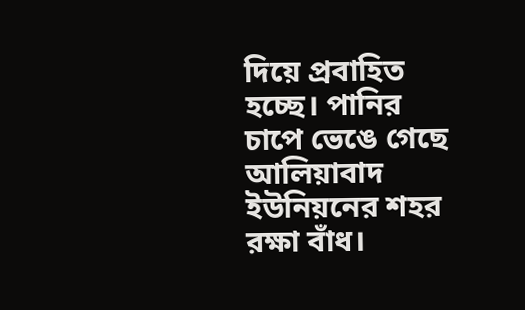দিয়ে প্রবাহিত হচ্ছে। পানির চাপে ভেঙে গেছে আলিয়াবাদ ইউনিয়নের শহর রক্ষা বাঁধ।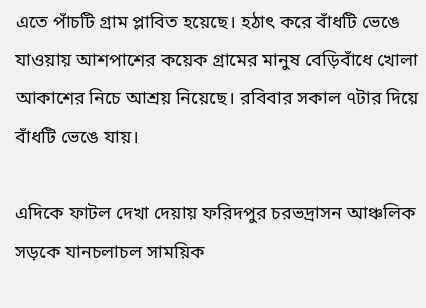এতে পাঁচটি গ্রাম প্লাবিত হয়েছে। হঠাৎ করে বাঁধটি ভেঙে যাওয়ায় আশপাশের কয়েক গ্রামের মানুষ বেড়িবাঁধে খোলা আকাশের নিচে আশ্রয় নিয়েছে। রবিবার সকাল ৭টার দিয়ে বাঁধটি ভেঙে যায়।

এদিকে ফাটল দেখা দেয়ায় ফরিদপুর চরভদ্রাসন আঞ্চলিক সড়কে যানচলাচল সাময়িক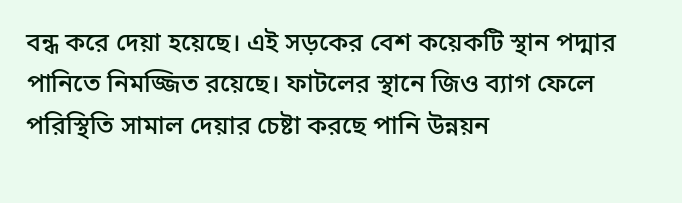বন্ধ করে দেয়া হয়েছে। এই সড়কের বেশ কয়েকটি স্থান পদ্মার পানিতে নিমজ্জিত রয়েছে। ফাটলের স্থানে জিও ব্যাগ ফেলে পরিস্থিতি সামাল দেয়ার চেষ্টা করছে পানি উন্নয়ন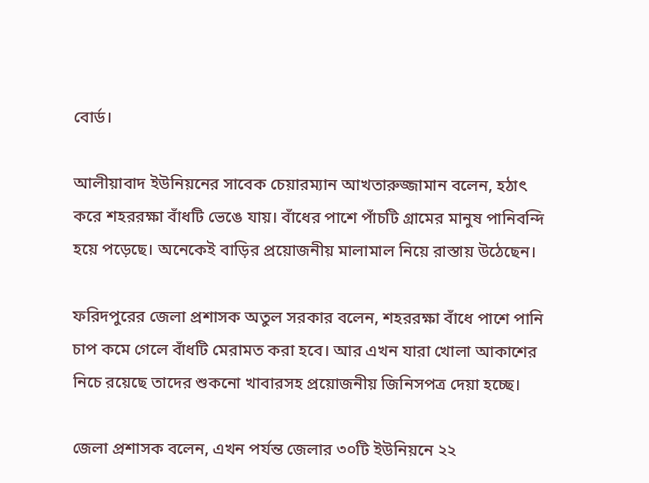বোর্ড।

আলীয়াবাদ ইউনিয়নের সাবেক চেয়ারম্যান আখতারুজ্জামান বলেন, হঠাৎ করে শহররক্ষা বাঁধটি ভেঙে যায়। বাঁধের পাশে পাঁচটি গ্রামের মানুষ পানিবন্দি হয়ে পড়েছে। অনেকেই বাড়ির প্রয়োজনীয় মালামাল নিয়ে রাস্তায় উঠেছেন।

ফরিদপুরের জেলা প্রশাসক অতুল সরকার বলেন, শহররক্ষা বাঁধে পাশে পানি চাপ কমে গেলে বাঁধটি মেরামত করা হবে। আর এখন যারা খোলা আকাশের নিচে রয়েছে তাদের শুকনো খাবারসহ প্রয়োজনীয় জিনিসপত্র দেয়া হচ্ছে।

জেলা প্রশাসক বলেন, এখন পর্যন্ত জেলার ৩০টি ইউনিয়নে ২২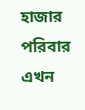হাজার পরিবার এখন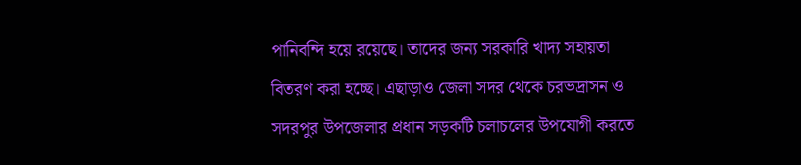পানিবন্দি হয়ে রয়েছে। তাদের জন্য সরকারি খাদ্য সহায়তা বিতরণ করা হচ্ছে। এছাড়াও জেলা সদর থেকে চরভদ্রাসন ও সদরপুর উপজেলার প্রধান সড়কটি চলাচলের উপযোগী করতে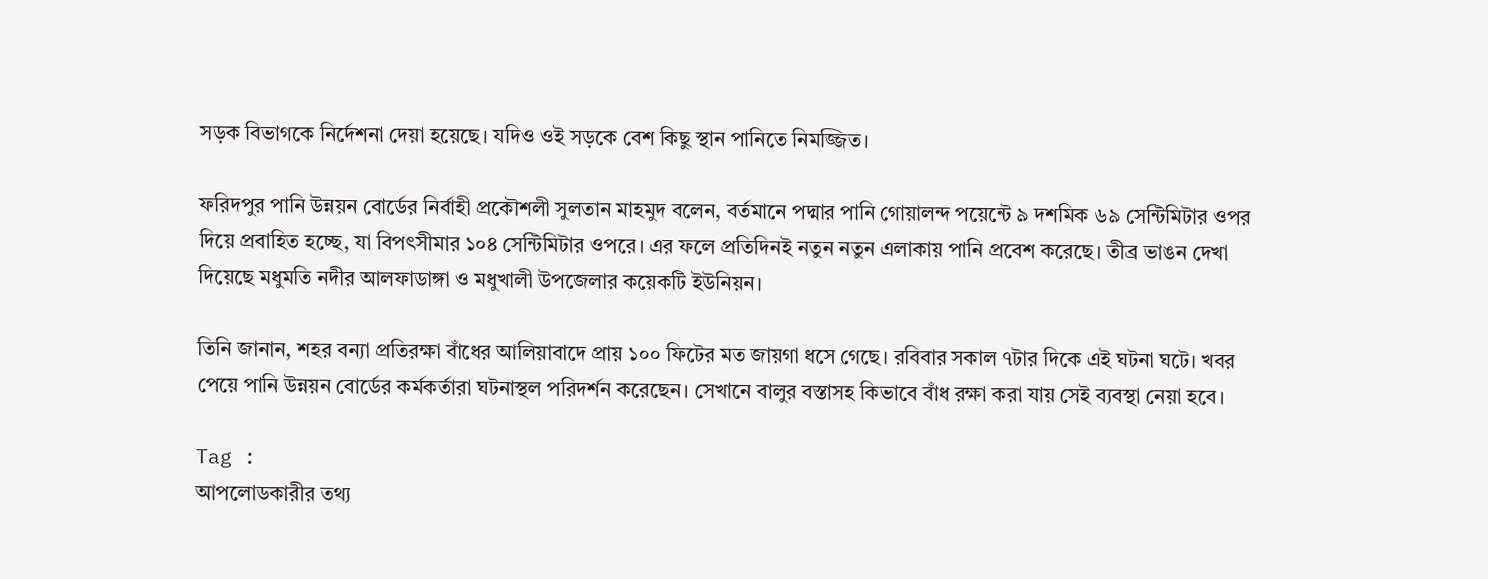সড়ক বিভাগকে নির্দেশনা দেয়া হয়েছে। যদিও ওই সড়কে বেশ কিছু স্থান পানিতে নিমজ্জিত।

ফরিদপুর পানি উন্নয়ন বোর্ডের নির্বাহী প্রকৌশলী সুলতান মাহমুদ বলেন, বর্তমানে পদ্মার পানি গোয়ালন্দ পয়েন্টে ৯ দশমিক ৬৯ সেন্টিমিটার ওপর দিয়ে প্রবাহিত হচ্ছে, যা বিপৎসীমার ১০৪ সেন্টিমিটার ওপরে। এর ফলে প্রতিদিনই নতুন নতুন এলাকায় পানি প্রবেশ করেছে। তীব্র ভাঙন দেখা দিয়েছে মধুমতি নদীর আলফাডাঙ্গা ও মধুখালী উপজেলার কয়েকটি ইউনিয়ন।

তিনি জানান, শহর বন্যা প্রতিরক্ষা বাঁধের আলিয়াবাদে প্রায় ১০০ ফিটের মত জায়গা ধসে গেছে। রবিবার সকাল ৭টার দিকে এই ঘটনা ঘটে। খবর পেয়ে পানি উন্নয়ন বোর্ডের কর্মকর্তারা ঘটনাস্থল পরিদর্শন করেছেন। সেখানে বালুর বস্তাসহ কিভাবে বাঁধ রক্ষা করা যায় সেই ব্যবস্থা নেয়া হবে।

Tag :
আপলোডকারীর তথ্য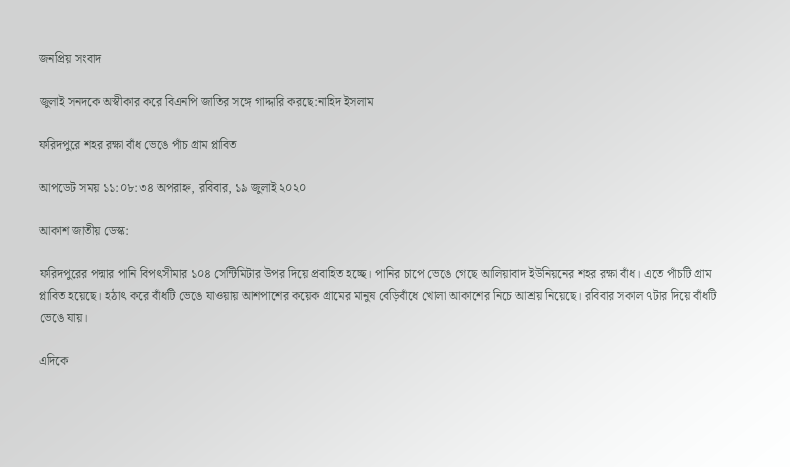জনপ্রিয় সংবাদ

জুলাই সনদকে অস্বীকার করে বিএনপি জাতির সঙ্গে গাদ্দারি করছে:নাহিদ ইসলাম

ফরিদপুরে শহর রক্ষা বাঁধ ভেঙে পাঁচ গ্রাম প্লাবিত

আপডেট সময় ১১:০৮:৩৪ অপরাহ্ন, রবিবার, ১৯ জুলাই ২০২০

আকাশ জাতীয় ডেস্ক:

ফরিদপুরের পদ্মার পানি বিপৎসীমার ১০৪ সেন্টিমিটার উপর দিয়ে প্রবাহিত হচ্ছে। পানির চাপে ভেঙে গেছে আলিয়াবাদ ইউনিয়নের শহর রক্ষা বাঁধ। এতে পাঁচটি গ্রাম প্লাবিত হয়েছে। হঠাৎ করে বাঁধটি ভেঙে যাওয়ায় আশপাশের কয়েক গ্রামের মানুষ বেড়িবাঁধে খোলা আকাশের নিচে আশ্রয় নিয়েছে। রবিবার সকাল ৭টার দিয়ে বাঁধটি ভেঙে যায়।

এদিকে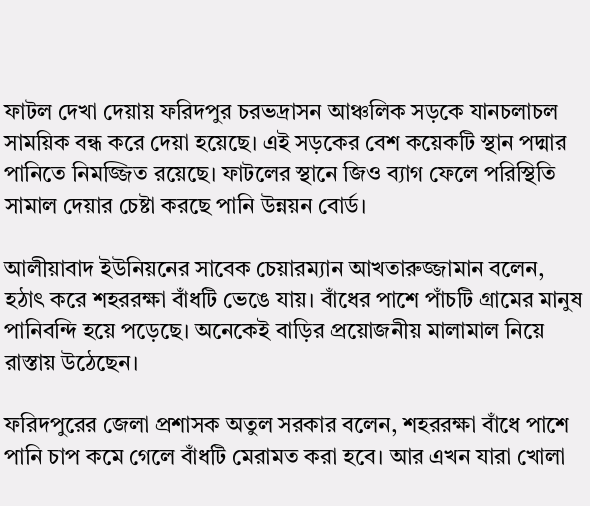ফাটল দেখা দেয়ায় ফরিদপুর চরভদ্রাসন আঞ্চলিক সড়কে যানচলাচল সাময়িক বন্ধ করে দেয়া হয়েছে। এই সড়কের বেশ কয়েকটি স্থান পদ্মার পানিতে নিমজ্জিত রয়েছে। ফাটলের স্থানে জিও ব্যাগ ফেলে পরিস্থিতি সামাল দেয়ার চেষ্টা করছে পানি উন্নয়ন বোর্ড।

আলীয়াবাদ ইউনিয়নের সাবেক চেয়ারম্যান আখতারুজ্জামান বলেন, হঠাৎ করে শহররক্ষা বাঁধটি ভেঙে যায়। বাঁধের পাশে পাঁচটি গ্রামের মানুষ পানিবন্দি হয়ে পড়েছে। অনেকেই বাড়ির প্রয়োজনীয় মালামাল নিয়ে রাস্তায় উঠেছেন।

ফরিদপুরের জেলা প্রশাসক অতুল সরকার বলেন, শহররক্ষা বাঁধে পাশে পানি চাপ কমে গেলে বাঁধটি মেরামত করা হবে। আর এখন যারা খোলা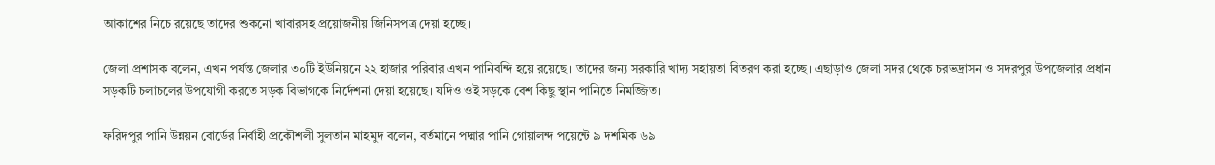আকাশের নিচে রয়েছে তাদের শুকনো খাবারসহ প্রয়োজনীয় জিনিসপত্র দেয়া হচ্ছে।

জেলা প্রশাসক বলেন, এখন পর্যন্ত জেলার ৩০টি ইউনিয়নে ২২ হাজার পরিবার এখন পানিবন্দি হয়ে রয়েছে। তাদের জন্য সরকারি খাদ্য সহায়তা বিতরণ করা হচ্ছে। এছাড়াও জেলা সদর থেকে চরভদ্রাসন ও সদরপুর উপজেলার প্রধান সড়কটি চলাচলের উপযোগী করতে সড়ক বিভাগকে নির্দেশনা দেয়া হয়েছে। যদিও ওই সড়কে বেশ কিছু স্থান পানিতে নিমজ্জিত।

ফরিদপুর পানি উন্নয়ন বোর্ডের নির্বাহী প্রকৌশলী সুলতান মাহমুদ বলেন, বর্তমানে পদ্মার পানি গোয়ালন্দ পয়েন্টে ৯ দশমিক ৬৯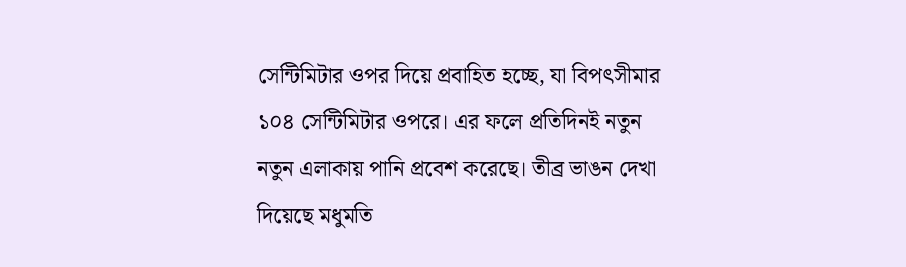সেন্টিমিটার ওপর দিয়ে প্রবাহিত হচ্ছে, যা বিপৎসীমার ১০৪ সেন্টিমিটার ওপরে। এর ফলে প্রতিদিনই নতুন নতুন এলাকায় পানি প্রবেশ করেছে। তীব্র ভাঙন দেখা দিয়েছে মধুমতি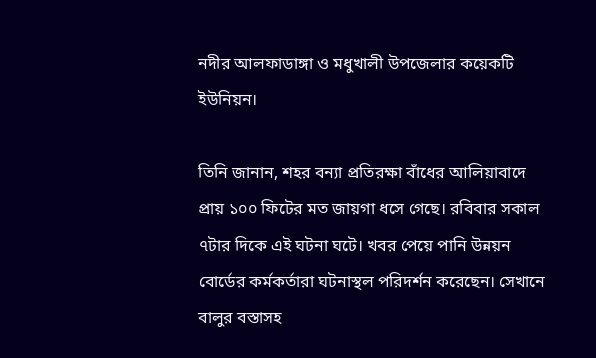নদীর আলফাডাঙ্গা ও মধুখালী উপজেলার কয়েকটি ইউনিয়ন।

তিনি জানান, শহর বন্যা প্রতিরক্ষা বাঁধের আলিয়াবাদে প্রায় ১০০ ফিটের মত জায়গা ধসে গেছে। রবিবার সকাল ৭টার দিকে এই ঘটনা ঘটে। খবর পেয়ে পানি উন্নয়ন বোর্ডের কর্মকর্তারা ঘটনাস্থল পরিদর্শন করেছেন। সেখানে বালুর বস্তাসহ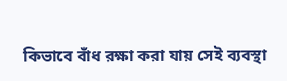কিভাবে বাঁধ রক্ষা করা যায় সেই ব্যবস্থা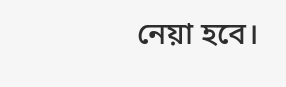নেয়া হবে।